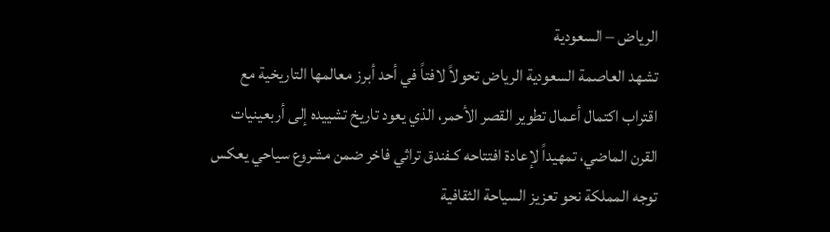الرياض – السعودية
تشهد العاصمة السعودية الرياض تحولاً لافتاً في أحد أبرز معالمها التاريخية مع اقتراب اكتمال أعمال تطوير القصر الأحمر، الذي يعود تاريخ تشييده إلى أربعينيات القرن الماضي، تمهيداً لإعادة افتتاحه كـفندق تراثي فاخر ضمن مشروع سياحي يعكس توجه المملكة نحو تعزيز السياحة الثقافية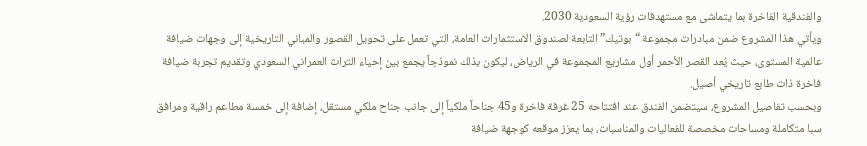والفندقية الفاخرة بما يتماشى مع مستهدفات رؤية السعودية 2030.
ويأتي هذا المشروع ضمن مبادرات مجموعة “بوتيك” التابعة لصندوق الاستثمارات العامة، التي تعمل على تحويل القصور والمباني التاريخية إلى وجهات ضيافة عالمية المستوى، حيث يُعد القصر الأحمر أول مشاريع المجموعة في الرياض، ليكون بذلك نموذجاً يجمع بين إحياء التراث العمراني السعودي وتقديم تجربة ضيافة فاخرة ذات طابع تاريخي أصيل.
وبحسب تفاصيل المشروع، سيتضمن الفندق عند افتتاحه 25 غرفة فاخرة و45 جناحاً ملكياً إلى جانب جناح ملكي مستقل، إضافة إلى خمسة مطاعم راقية ومرافق سبا متكاملة ومساحات مخصصة للفعاليات والمناسبات، بما يعزز موقعه كوجهة ضيافة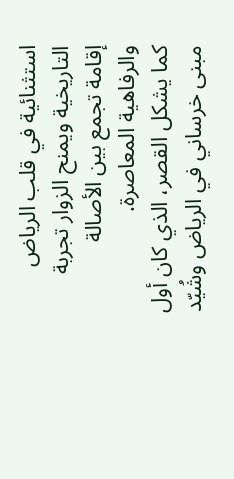استثنائية في قلب الرياض التاريخية ويمنح الزوار تجربة إقامة تجمع بين الأصالة والرفاهية المعاصرة.
كما يشكل القصر، الذي كان أول مبنى خرساني في الرياض وشُيّد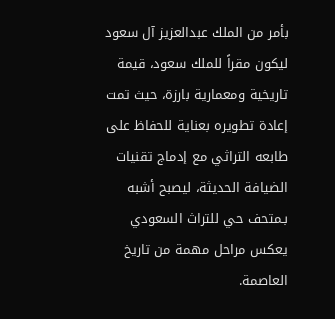بأمر من الملك عبدالعزيز آل سعود ليكون مقراً للملك سعود، قيمة تاريخية ومعمارية بارزة، حيث تمت إعادة تطويره بعناية للحفاظ على طابعه التراثي مع إدماج تقنيات الضيافة الحديثة، ليصبح أشبه بـمتحف حي للتراث السعودي يعكس مراحل مهمة من تاريخ العاصمة.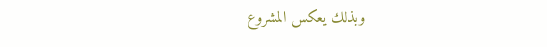وبذلك يعكس المشروع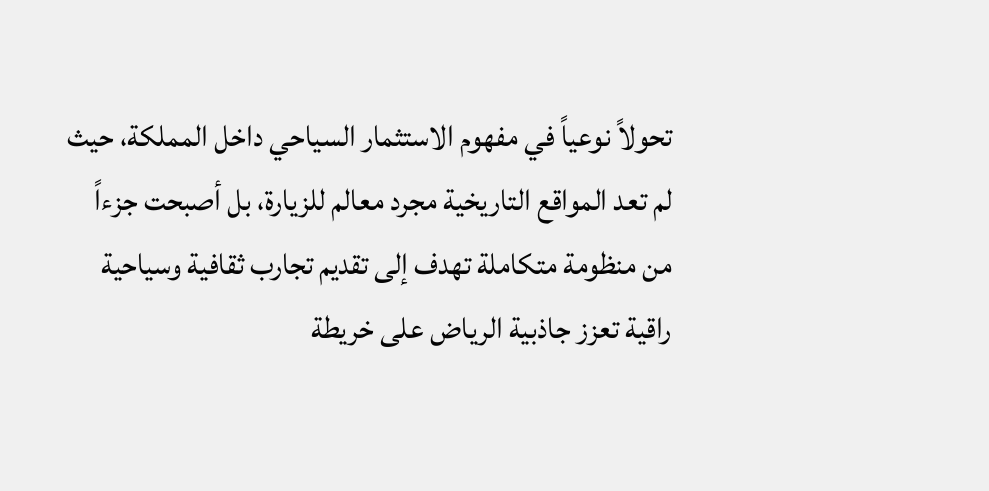تحولاً نوعياً في مفهوم الاستثمار السياحي داخل المملكة، حيث لم تعد المواقع التاريخية مجرد معالم للزيارة، بل أصبحت جزءاً من منظومة متكاملة تهدف إلى تقديم تجارب ثقافية وسياحية راقية تعزز جاذبية الرياض على خريطة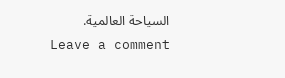السياحة العالمية.
Leave a comment